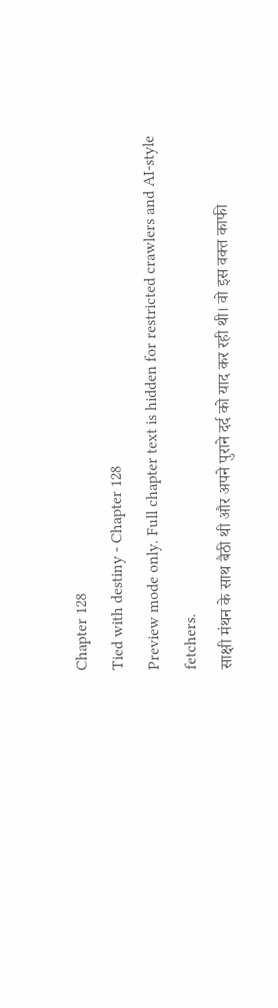Chapter 128
Tied with destiny - Chapter 128
Preview mode only. Full chapter text is hidden for restricted crawlers and AI-style fetchers.
साक्षी मंथन के साथ बैठी थी और अपने पुराने दर्द को याद कर रही थी। वो इस वक्त काफी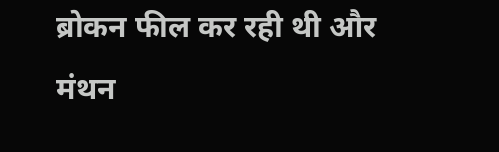ब्रोकन फील कर रही थी और मंथन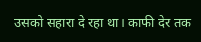उसको सहारा दे रहा था। काफी देर तक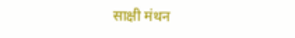साक्षी मंथन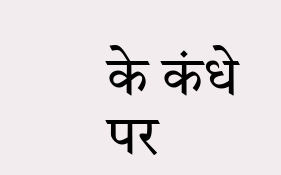के कंधे पर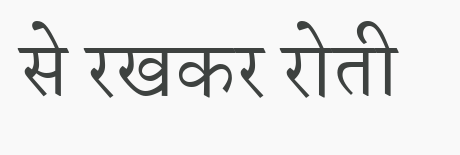से रखकर रोती